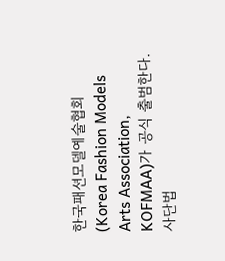한국패션모델예술협회(Korea Fashion Models Arts Association, KOFMAA)가 공식 출범한다.
사단법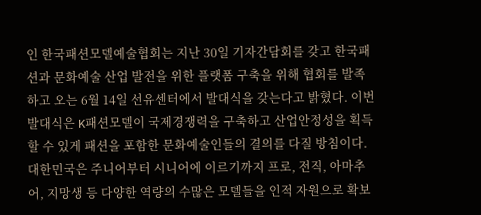인 한국패션모델예술협회는 지난 30일 기자간담회를 갖고 한국패션과 문화예술 산업 발전을 위한 플랫폼 구축을 위해 협회를 발족하고 오는 6월 14일 선유센터에서 발대식을 갖는다고 밝혔다. 이번 발대식은 K패션모델이 국제경쟁력을 구축하고 산업안정성을 획득할 수 있게 패션을 포함한 문화예술인들의 결의를 다질 방침이다.
대한민국은 주니어부터 시니어에 이르기까지 프로, 전직, 아마추어, 지망생 등 다양한 역량의 수많은 모델들을 인적 자원으로 확보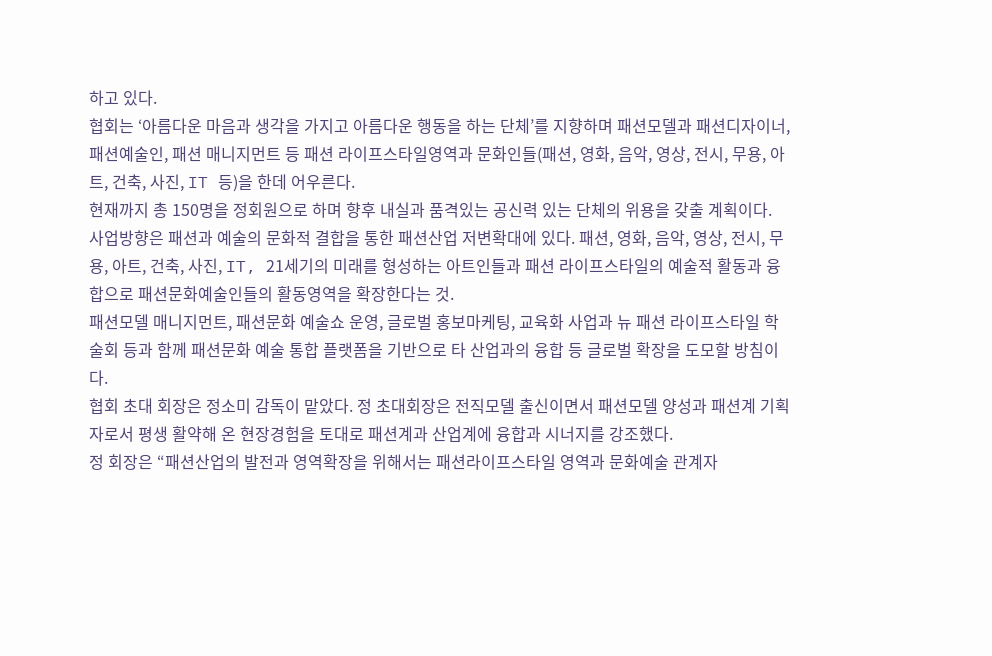하고 있다.
협회는 ‘아름다운 마음과 생각을 가지고 아름다운 행동을 하는 단체’를 지향하며 패션모델과 패션디자이너, 패션예술인, 패션 매니지먼트 등 패션 라이프스타일영역과 문화인들(패션, 영화, 음악, 영상, 전시, 무용, 아트, 건축, 사진, IT 등)을 한데 어우른다.
현재까지 총 150명을 정회원으로 하며 향후 내실과 품격있는 공신력 있는 단체의 위용을 갖출 계획이다.
사업방향은 패션과 예술의 문화적 결합을 통한 패션산업 저변확대에 있다. 패션, 영화, 음악, 영상, 전시, 무용, 아트, 건축, 사진, IT, 21세기의 미래를 형성하는 아트인들과 패션 라이프스타일의 예술적 활동과 융합으로 패션문화예술인들의 활동영역을 확장한다는 것.
패션모델 매니지먼트, 패션문화 예술쇼 운영, 글로벌 홍보마케팅, 교육화 사업과 뉴 패션 라이프스타일 학술회 등과 함께 패션문화 예술 통합 플랫폼을 기반으로 타 산업과의 융합 등 글로벌 확장을 도모할 방침이다.
협회 초대 회장은 정소미 감독이 맡았다. 정 초대회장은 전직모델 출신이면서 패션모델 양성과 패션계 기획자로서 평생 활약해 온 현장경험을 토대로 패션계과 산업계에 융합과 시너지를 강조했다.
정 회장은 “패션산업의 발전과 영역확장을 위해서는 패션라이프스타일 영역과 문화예술 관계자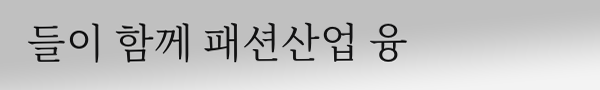들이 함께 패션산업 융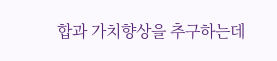합과 가치향상을 추구하는데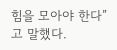힘을 모아야 한다”고 말했다.